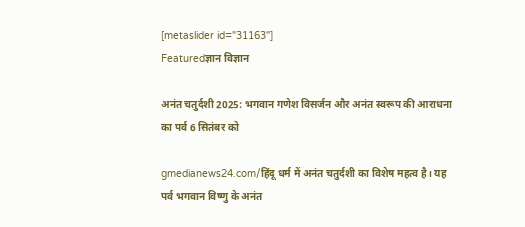[metaslider id="31163"]
Featuredज्ञान विज्ञान

अनंत चतुर्दशी 2025: भगवान गणेश विसर्जन और अनंत स्वरूप की आराधना का पर्व 6 सितंबर को

gmedianews24.com/हिंदू धर्म में अनंत चतुर्दशी का विशेष महत्व है। यह पर्व भगवान विष्णु के अनंत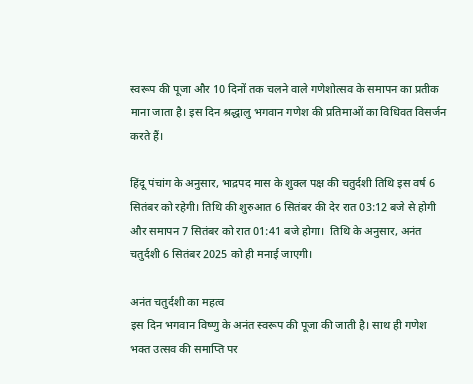स्वरूप की पूजा और 10 दिनों तक चलने वाले गणेशोत्सव के समापन का प्रतीक माना जाता है। इस दिन श्रद्धालु भगवान गणेश की प्रतिमाओं का विधिवत विसर्जन करते हैं।

हिंदू पंचांग के अनुसार, भाद्रपद मास के शुक्ल पक्ष की चतुर्दशी तिथि इस वर्ष 6 सितंबर को रहेगी। तिथि की शुरुआत 6 सितंबर की देर रात 03:12 बजे से होगी और समापन 7 सितंबर को रात 01:41 बजे होगा।  तिथि के अनुसार, अनंत चतुर्दशी 6 सितंबर 2025 को ही मनाई जाएगी।

अनंत चतुर्दशी का महत्व
इस दिन भगवान विष्णु के अनंत स्वरूप की पूजा की जाती है। साथ ही गणेश भक्त उत्सव की समाप्ति पर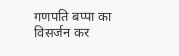गणपति बप्पा का विसर्जन कर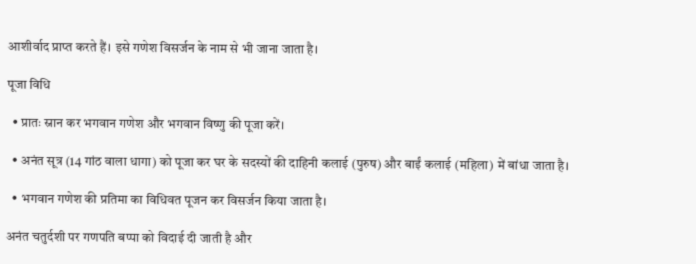आशीर्वाद प्राप्त करते हैं। इसे गणेश विसर्जन के नाम से भी जाना जाता है।

पूजा विधि

  • प्रातः स्नान कर भगवान गणेश और भगवान विष्णु की पूजा करें।

  • अनंत सूत्र (14 गांठ वाला धागा) को पूजा कर घर के सदस्यों की दाहिनी कलाई (पुरुष) और बाईं कलाई (महिला) में बांधा जाता है।

  • भगवान गणेश की प्रतिमा का विधिवत पूजन कर विसर्जन किया जाता है।

अनंत चतुर्दशी पर गणपति बप्पा को विदाई दी जाती है और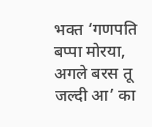भक्त ‘गणपति बप्पा मोरया, अगले बरस तू जल्दी आ’ का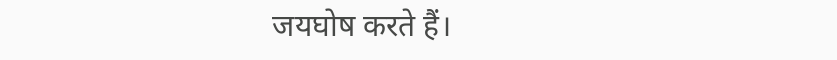जयघोष करते हैं।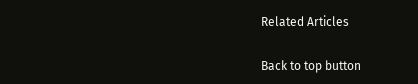Related Articles

Back to top button